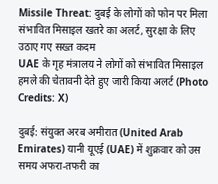Missile Threat: दुबई के लोगों को फोन पर मिला संभावित मिसाइल खतरे का अलर्ट, सुरक्षा के लिए उठाए गए सख्त कदम
UAE के गृह मंत्रालय ने लोगों को संभावित मिसाइल हमले की चेतावनी देते हुए जारी किया अलर्ट (Photo Credits: X)

दुबई: संयुक्त अरब अमीरात (United Arab Emirates) यानी यूएई (UAE) में शुक्रवार को उस समय अफरा-तफरी का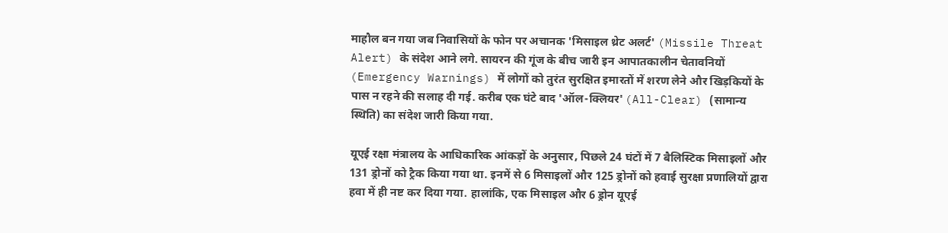माहौल बन गया जब निवासियों के फोन पर अचानक 'मिसाइल थ्रेट अलर्ट' (Missile Threat Alert) के संदेश आने लगे. सायरन की गूंज के बीच जारी इन आपातकालीन चेतावनियों (Emergency Warnings) में लोगों को तुरंत सुरक्षित इमारतों में शरण लेने और खिड़कियों के पास न रहने की सलाह दी गई. करीब एक घंटे बाद 'ऑल-क्लियर' (All-Clear) (सामान्य स्थिति) का संदेश जारी किया गया.

यूएई रक्षा मंत्रालय के आधिकारिक आंकड़ों के अनुसार, पिछले 24 घंटों में 7 बैलिस्टिक मिसाइलों और 131 ड्रोनों को ट्रैक किया गया था. इनमें से 6 मिसाइलों और 125 ड्रोनों को हवाई सुरक्षा प्रणालियों द्वारा हवा में ही नष्ट कर दिया गया. हालांकि, एक मिसाइल और 6 ड्रोन यूएई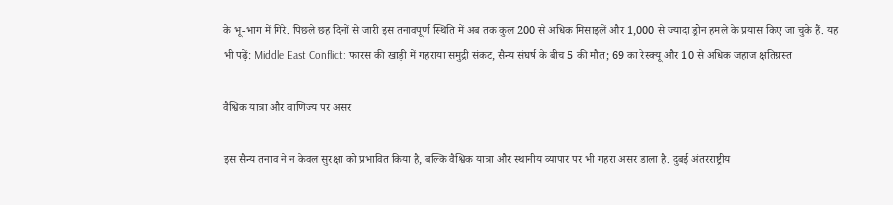के भू-भाग में गिरे. पिछले छह दिनों से जारी इस तनावपूर्ण स्थिति में अब तक कुल 200 से अधिक मिसाइलें और 1,000 से ज्यादा ड्रोन हमले के प्रयास किए जा चुके हैं. यह भी पढ़ें: Middle East Conflict: फारस की खाड़ी में गहराया समुद्री संकट, सैन्य संघर्ष के बीच 5 की मौत; 69 का रेस्क्यू और 10 से अधिक जहाज क्षतिग्रस्त

वैश्विक यात्रा और वाणिज्य पर असर

इस सैन्य तनाव ने न केवल सुरक्षा को प्रभावित किया है, बल्कि वैश्विक यात्रा और स्थानीय व्यापार पर भी गहरा असर डाला है. दुबई अंतरराष्ट्रीय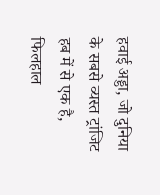हवाई अड्डा, जो दुनिया के सबसे व्यस्त ट्रांजिट हब में से एक है, फिलहाल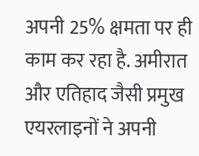अपनी 25% क्षमता पर ही काम कर रहा है. अमीरात और एतिहाद जैसी प्रमुख एयरलाइनों ने अपनी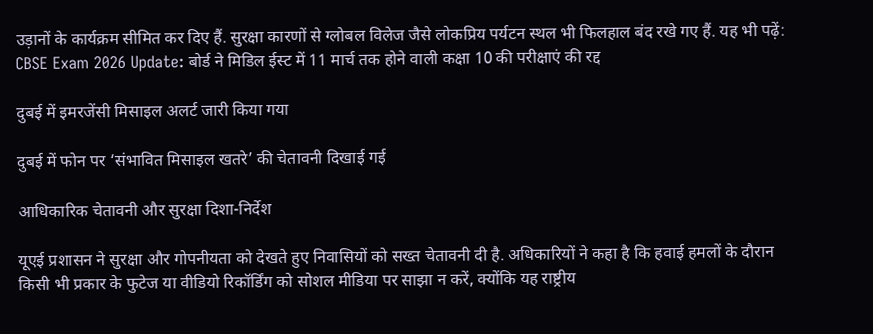उड़ानों के कार्यक्रम सीमित कर दिए हैं. सुरक्षा कारणों से ग्लोबल विलेज जैसे लोकप्रिय पर्यटन स्थल भी फिलहाल बंद रखे गए हैं. यह भी पढ़ें: CBSE Exam 2026 Update: बोर्ड ने मिडिल ईस्ट में 11 मार्च तक होने वाली कक्षा 10 की परीक्षाएं की रद्द

दुबई में इमरजेंसी मिसाइल अलर्ट जारी किया गया

दुबई में फोन पर ‘संभावित मिसाइल खतरे’ की चेतावनी दिखाई गई

आधिकारिक चेतावनी और सुरक्षा दिशा-निर्देश

यूएई प्रशासन ने सुरक्षा और गोपनीयता को देखते हुए निवासियों को सख्त चेतावनी दी है. अधिकारियों ने कहा है कि हवाई हमलों के दौरान किसी भी प्रकार के फुटेज या वीडियो रिकॉर्डिंग को सोशल मीडिया पर साझा न करें, क्योंकि यह राष्ट्रीय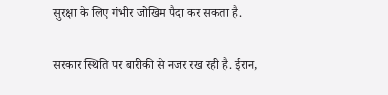सुरक्षा के लिए गंभीर जोखिम पैदा कर सकता है.

सरकार स्थिति पर बारीकी से नजर रख रही है. ईरान,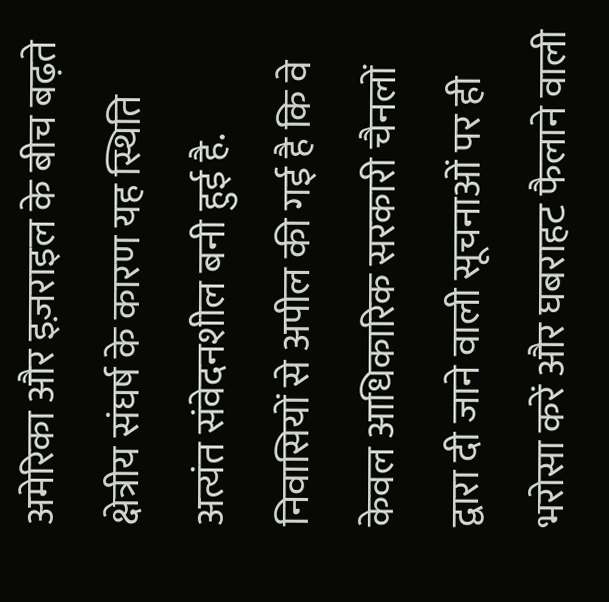अमेरिका और इज़राइल के बीच बढ़ते क्षेत्रीय संघर्ष के कारण यह स्थिति अत्यंत संवेदनशील बनी हुई है. निवासियों से अपील की गई है कि वे केवल आधिकारिक सरकारी चैनलों द्वारा दी जाने वाली सूचनाओं पर ही भरोसा करें और घबराहट फैलाने वाली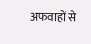अफवाहों से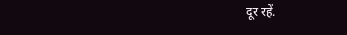दूर रहें.